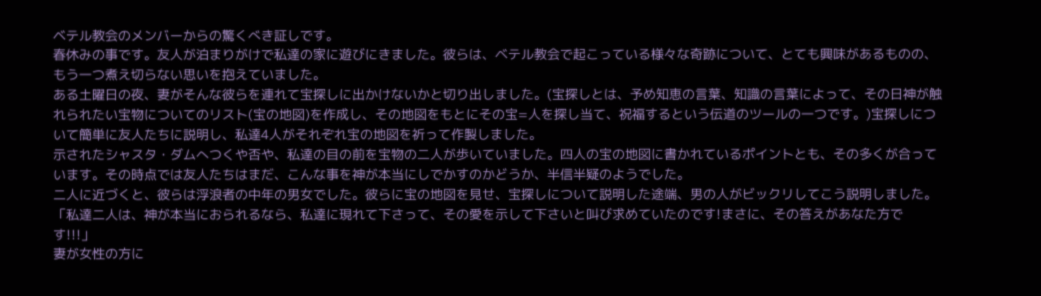ベテル教会のメンバーからの驚くべき証しです。
春休みの事です。友人が泊まりがけで私達の家に遊びにきました。彼らは、ベテル教会で起こっている様々な奇跡について、とても興味があるものの、もう一つ煮え切らない思いを抱えていました。
ある土曜日の夜、妻がそんな彼らを連れて宝探しに出かけないかと切り出しました。(宝探しとは、予め知恵の言葉、知識の言葉によって、その日神が触れられたい宝物についてのリスト(宝の地図)を作成し、その地図をもとにその宝=人を探し当て、祝福するという伝道のツールの一つです。)宝探しについて簡単に友人たちに説明し、私達4人がそれぞれ宝の地図を祈って作製しました。
示されたシャスタ・ダムへつくや否や、私達の目の前を宝物の二人が歩いていました。四人の宝の地図に書かれているポイントとも、その多くが合っています。その時点では友人たちはまだ、こんな事を神が本当にしでかすのかどうか、半信半疑のようでした。
二人に近づくと、彼らは浮浪者の中年の男女でした。彼らに宝の地図を見せ、宝探しについて説明した途端、男の人がビックリしてこう説明しました。
「私達二人は、神が本当におられるなら、私達に現れて下さって、その愛を示して下さいと叫び求めていたのです!まさに、その答えがあなた方です!!!」
妻が女性の方に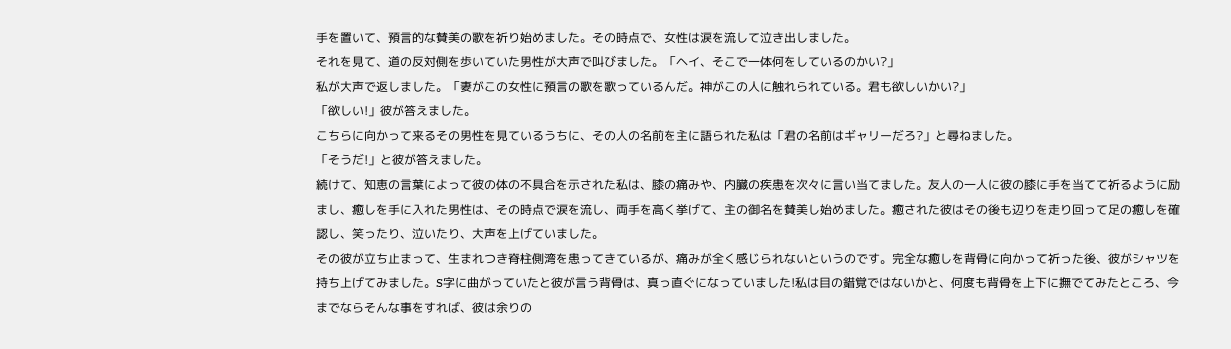手を置いて、預言的な賛美の歌を祈り始めました。その時点で、女性は涙を流して泣き出しました。
それを見て、道の反対側を歩いていた男性が大声で叫びました。「ヘイ、そこで一体何をしているのかい?」
私が大声で返しました。「妻がこの女性に預言の歌を歌っているんだ。神がこの人に触れられている。君も欲しいかい?」
「欲しい!」彼が答えました。
こちらに向かって来るその男性を見ているうちに、その人の名前を主に語られた私は「君の名前はギャリーだろ?」と尋ねました。
「そうだ!」と彼が答えました。
続けて、知恵の言葉によって彼の体の不具合を示された私は、膝の痛みや、内臓の疾患を次々に言い当てました。友人の一人に彼の膝に手を当てて祈るように励まし、癒しを手に入れた男性は、その時点で涙を流し、両手を高く挙げて、主の御名を賛美し始めました。癒された彼はその後も辺りを走り回って足の癒しを確認し、笑ったり、泣いたり、大声を上げていました。
その彼が立ち止まって、生まれつき脊柱側湾を患ってきているが、痛みが全く感じられないというのです。完全な癒しを背骨に向かって祈った後、彼がシャツを持ち上げてみました。S字に曲がっていたと彼が言う背骨は、真っ直ぐになっていました!私は目の錯覚ではないかと、何度も背骨を上下に撫でてみたところ、今までならそんな事をすれば、彼は余りの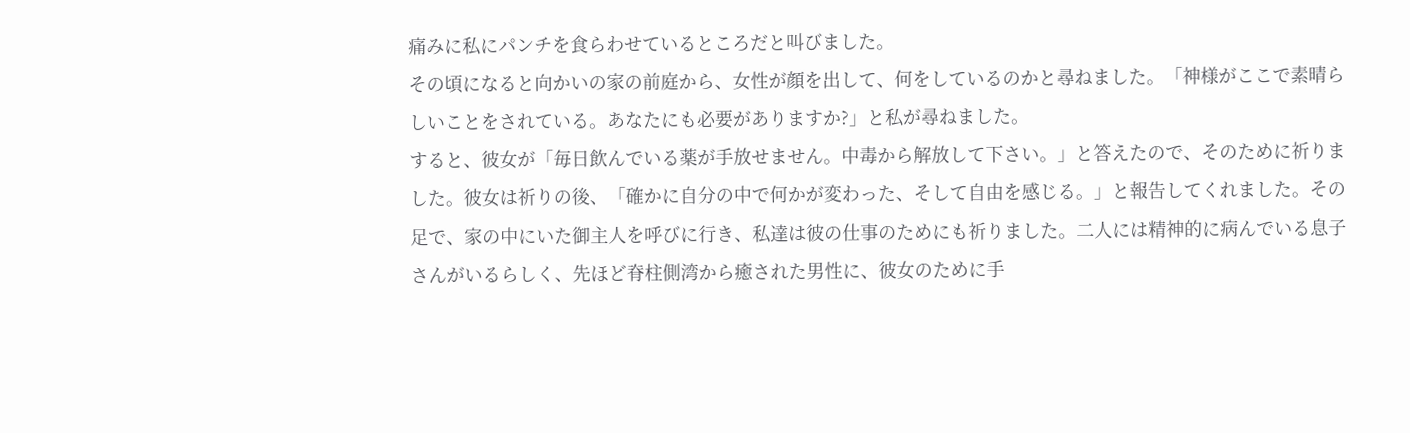痛みに私にパンチを食らわせているところだと叫びました。
その頃になると向かいの家の前庭から、女性が顔を出して、何をしているのかと尋ねました。「神様がここで素晴らしいことをされている。あなたにも必要がありますか?」と私が尋ねました。
すると、彼女が「毎日飲んでいる薬が手放せません。中毒から解放して下さい。」と答えたので、そのために祈りました。彼女は祈りの後、「確かに自分の中で何かが変わった、そして自由を感じる。」と報告してくれました。その足で、家の中にいた御主人を呼びに行き、私達は彼の仕事のためにも祈りました。二人には精神的に病んでいる息子さんがいるらしく、先ほど脊柱側湾から癒された男性に、彼女のために手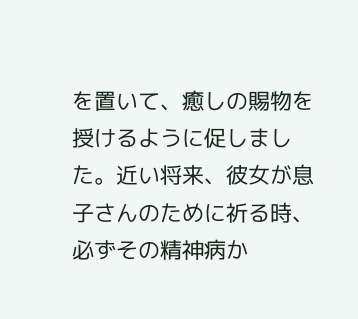を置いて、癒しの賜物を授けるように促しました。近い将来、彼女が息子さんのために祈る時、必ずその精神病か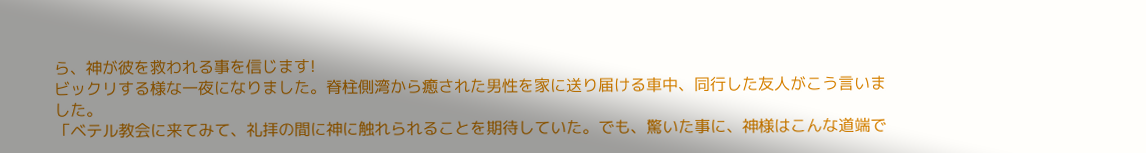ら、神が彼を救われる事を信じます!
ビックリする様な一夜になりました。脊柱側湾から癒された男性を家に送り届ける車中、同行した友人がこう言いました。
「ベテル教会に来てみて、礼拝の間に神に触れられることを期待していた。でも、驚いた事に、神様はこんな道端で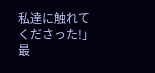私達に触れてくださった!」
最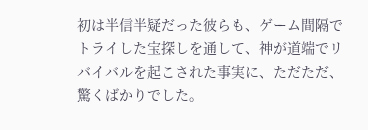初は半信半疑だった彼らも、ゲーム間隔でトライした宝探しを通して、神が道端でリバイバルを起こされた事実に、ただただ、驚くばかりでした。